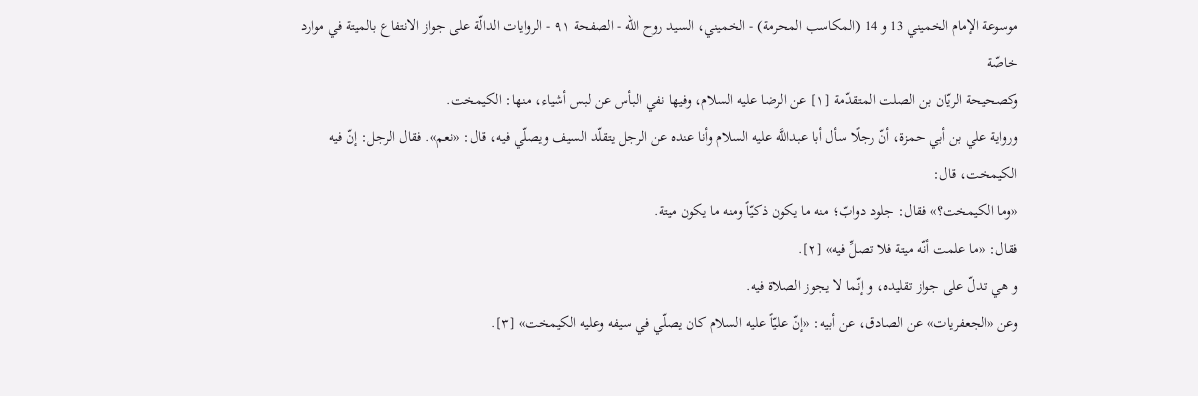موسوعة الإمام الخميني 13 و 14 (المكاسب المحرمة) - الخميني، السيد روح الله - الصفحة ٩١ - الروايات الدالّة على جواز الانتفاع بالميتة في موارد خاصّة
وكصحيحة الريّان بن الصلت المتقدّمة [١] عن الرضا عليه السلام، وفيها نفي البأس عن لبس أشياء، منها: الكيمخت.
ورواية علي بن أبي حمزة، أنّ رجلًا سأل أبا عبداللَّه عليه السلام وأنا عنده عن الرجل يتقلّد السيف ويصلّي فيه، قال: «نعم». فقال الرجل: إنّ فيه الكيمخت، قال:
«وما الكيمخت؟» فقال: جلود دوابّ؛ منه ما يكون ذكيّاً ومنه ما يكون ميتة.
فقال: «ما علمت أنّه ميتة فلا تصلِّ فيه» [٢].
و هي تدلّ على جواز تقليده، و إنّما لا يجوز الصلاة فيه.
وعن «الجعفريات» عن الصادق، عن أبيه: «إنّ عليّاً عليه السلام كان يصلّي في سيفه وعليه الكيمخت» [٣].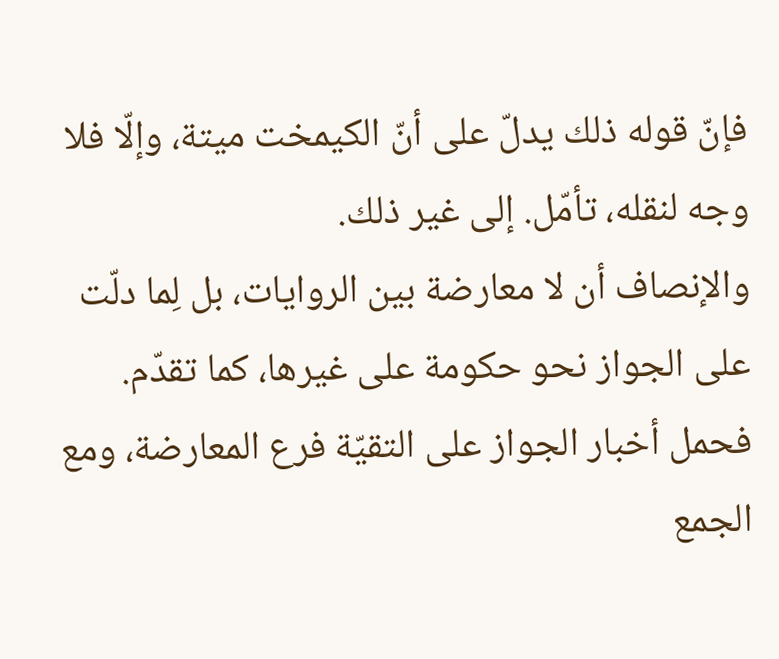فإنّ قوله ذلك يدلّ على أنّ الكيمخت ميتة، وإلّا فلا وجه لنقله، تأمّل. إلى غير ذلك.
والإنصاف أن لا معارضة بين الروايات، بل لِما دلّت على الجواز نحو حكومة على غيرها، كما تقدّم. فحمل أخبار الجواز على التقيّة فرع المعارضة، ومع الجمع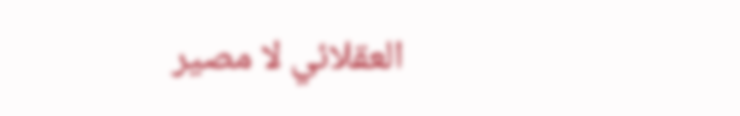العقلائي لا مصير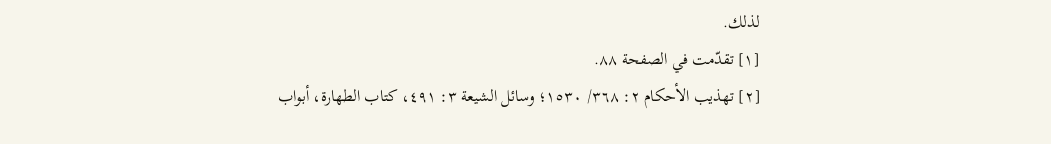لذلك.
[١] تقدّمت في الصفحة ٨٨.
[٢] تهذيب الأحكام ٢: ٣٦٨/ ١٥٣٠؛ وسائل الشيعة ٣: ٤٩١، كتاب الطهارة، أبواب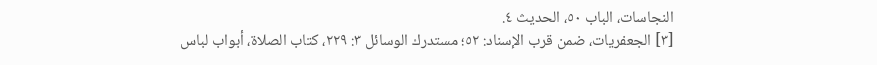النجاسات، الباب ٥٠، الحديث ٤.
[٣] الجعفريات، ضمن قرب الإسناد: ٥٢؛ مستدرك الوسائل ٣: ٢٢٩، كتاب الصلاة، أبواب لباس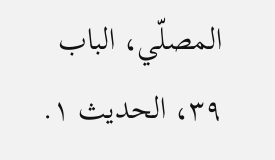المصلّي، الباب ٣٩، الحديث ١.